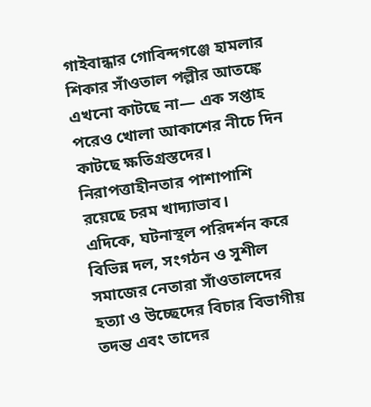গাইবান্ধার গোবিন্দগঞ্জে হামলার শিকার সাঁওতাল পল্লীর আতঙ্কে এখনো কাটছে না— এক সপ্তাহ পরেও খোলা আকাশের নীচে দিন কাটছে ক্ষতিগ্রস্তদের। নিরাপত্তাহীনতার পাশাপাশি রয়েছে চরম খাদ্যাভাব।
এদিকে, ঘটনাস্থল পরিদর্শন করে বিভিন্ন দল, সংগঠন ও সুশীল সমাজের নেতারা সাঁওতালদের হত্যা ও উচ্ছেদের বিচার বিভাগীয় তদন্ত এবং তাদের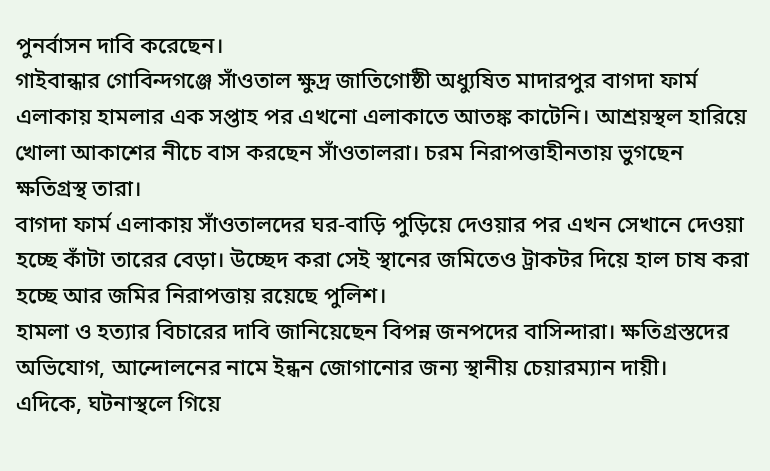পুনর্বাসন দাবি করেছেন।
গাইবান্ধার গোবিন্দগঞ্জে সাঁওতাল ক্ষুদ্র জাতিগোষ্ঠী অধ্যুষিত মাদারপুর বাগদা ফার্ম এলাকায় হামলার এক সপ্তাহ পর এখনো এলাকাতে আতঙ্ক কাটেনি। আশ্রয়স্থল হারিয়ে খোলা আকাশের নীচে বাস করছেন সাঁওতালরা। চরম নিরাপত্তাহীনতায় ভুগছেন ক্ষতিগ্রস্থ তারা।
বাগদা ফার্ম এলাকায় সাঁওতালদের ঘর-বাড়ি পুড়িয়ে দেওয়ার পর এখন সেখানে দেওয়া হচ্ছে কাঁটা তারের বেড়া। উচ্ছেদ করা সেই স্থানের জমিতেও ট্রাকটর দিয়ে হাল চাষ করা হচ্ছে আর জমির নিরাপত্তায় রয়েছে পুলিশ।
হামলা ও হত্যার বিচারের দাবি জানিয়েছেন বিপন্ন জনপদের বাসিন্দারা। ক্ষতিগ্রস্তদের অভিযোগ, আন্দোলনের নামে ইন্ধন জোগানোর জন্য স্থানীয় চেয়ারম্যান দায়ী।
এদিকে, ঘটনাস্থলে গিয়ে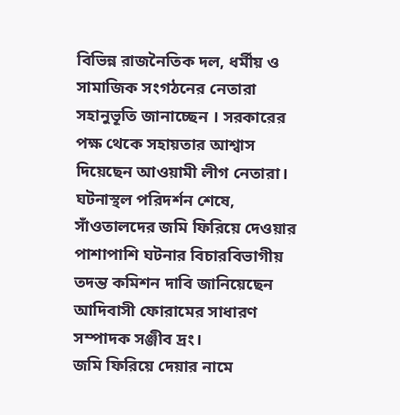বিভিন্ন রাজনৈতিক দল, ধর্মীয় ও সামাজিক সংগঠনের নেতারা সহানুভূতি জানাচ্ছেন । সরকারের পক্ষ থেকে সহায়তার আশ্বাস দিয়েছেন আওয়ামী লীগ নেতারা।
ঘটনাস্থল পরিদর্শন শেষে, সাঁওতালদের জমি ফিরিয়ে দেওয়ার পাশাপাশি ঘটনার বিচারবিভাগীয় তদন্ত কমিশন দাবি জানিয়েছেন আদিবাসী ফোরামের সাধারণ সম্পাদক সঞ্জীব দ্রং।
জমি ফিরিয়ে দেয়ার নামে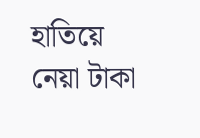হাতিয়ে নেয়া টাকা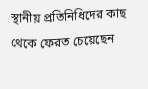স্থানীয় প্রতিনিধিদের কাছ থেকে ফেরত চেয়েছেন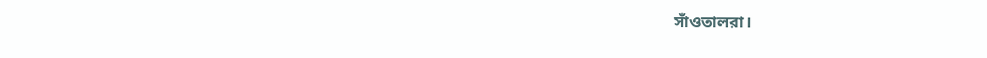সাঁওতালরা।